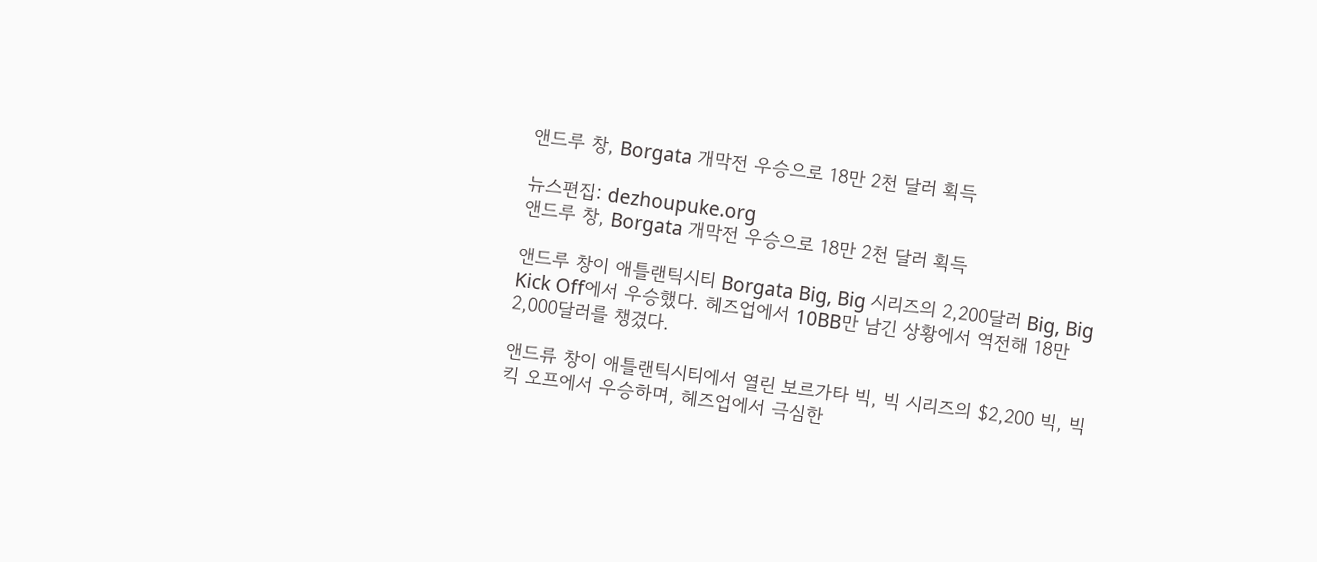앤드루 창, Borgata 개막전 우승으로 18만 2천 달러 획득

뉴스편집: dezhoupuke.org
앤드루 창, Borgata 개막전 우승으로 18만 2천 달러 획득

앤드루 창이 애틀랜틱시티 Borgata Big, Big 시리즈의 2,200달러 Big, Big Kick Off에서 우승했다. 헤즈업에서 10BB만 남긴 상황에서 역전해 18만 2,000달러를 챙겼다.

앤드류 창이 애틀랜틱시티에서 열린 보르가타 빅, 빅 시리즈의 $2,200 빅, 빅 킥 오프에서 우승하며, 헤즈업에서 극심한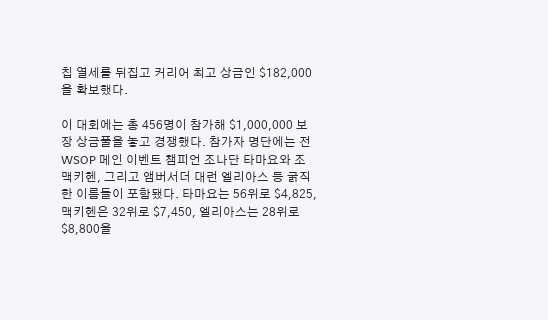칩 열세를 뒤집고 커리어 최고 상금인 $182,000을 확보했다.

이 대회에는 총 456명이 참가해 $1,000,000 보장 상금풀을 놓고 경쟁했다. 참가자 명단에는 전 WSOP 메인 이벤트 챔피언 조나단 타마요와 조 맥키헨, 그리고 앰버서더 대런 엘리아스 등 굵직한 이름들이 포함됐다. 타마요는 56위로 $4,825, 맥키헨은 32위로 $7,450, 엘리아스는 28위로 $8,800을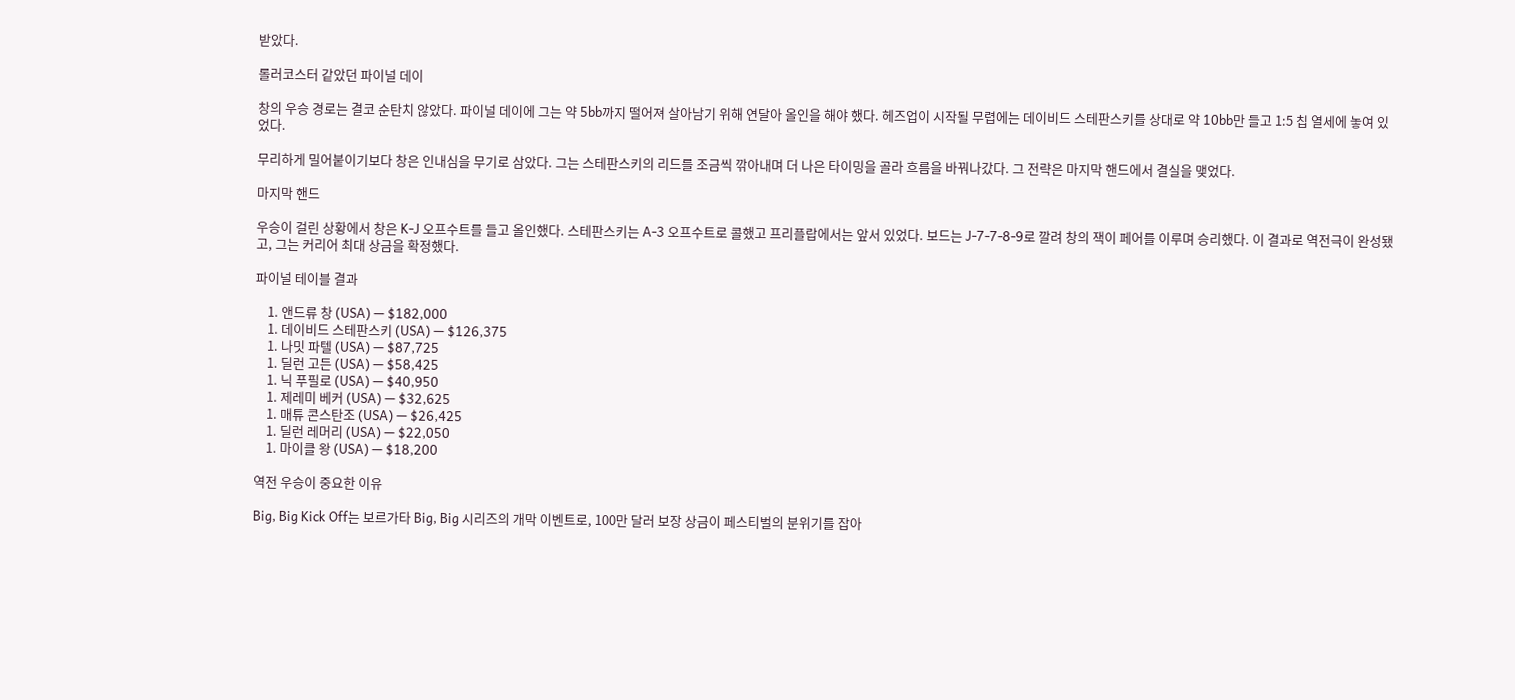받았다.

롤러코스터 같았던 파이널 데이

창의 우승 경로는 결코 순탄치 않았다. 파이널 데이에 그는 약 5bb까지 떨어져 살아남기 위해 연달아 올인을 해야 했다. 헤즈업이 시작될 무렵에는 데이비드 스테판스키를 상대로 약 10bb만 들고 1:5 칩 열세에 놓여 있었다.

무리하게 밀어붙이기보다 창은 인내심을 무기로 삼았다. 그는 스테판스키의 리드를 조금씩 깎아내며 더 나은 타이밍을 골라 흐름을 바꿔나갔다. 그 전략은 마지막 핸드에서 결실을 맺었다.

마지막 핸드

우승이 걸린 상황에서 창은 K-J 오프수트를 들고 올인했다. 스테판스키는 A-3 오프수트로 콜했고 프리플랍에서는 앞서 있었다. 보드는 J-7-7-8-9로 깔려 창의 잭이 페어를 이루며 승리했다. 이 결과로 역전극이 완성됐고, 그는 커리어 최대 상금을 확정했다.

파이널 테이블 결과

    1. 앤드류 창 (USA) — $182,000
    1. 데이비드 스테판스키 (USA) — $126,375
    1. 나밋 파텔 (USA) — $87,725
    1. 딜런 고든 (USA) — $58,425
    1. 닉 푸필로 (USA) — $40,950
    1. 제레미 베커 (USA) — $32,625
    1. 매튜 콘스탄조 (USA) — $26,425
    1. 딜런 레머리 (USA) — $22,050
    1. 마이클 왕 (USA) — $18,200

역전 우승이 중요한 이유

Big, Big Kick Off는 보르가타 Big, Big 시리즈의 개막 이벤트로, 100만 달러 보장 상금이 페스티벌의 분위기를 잡아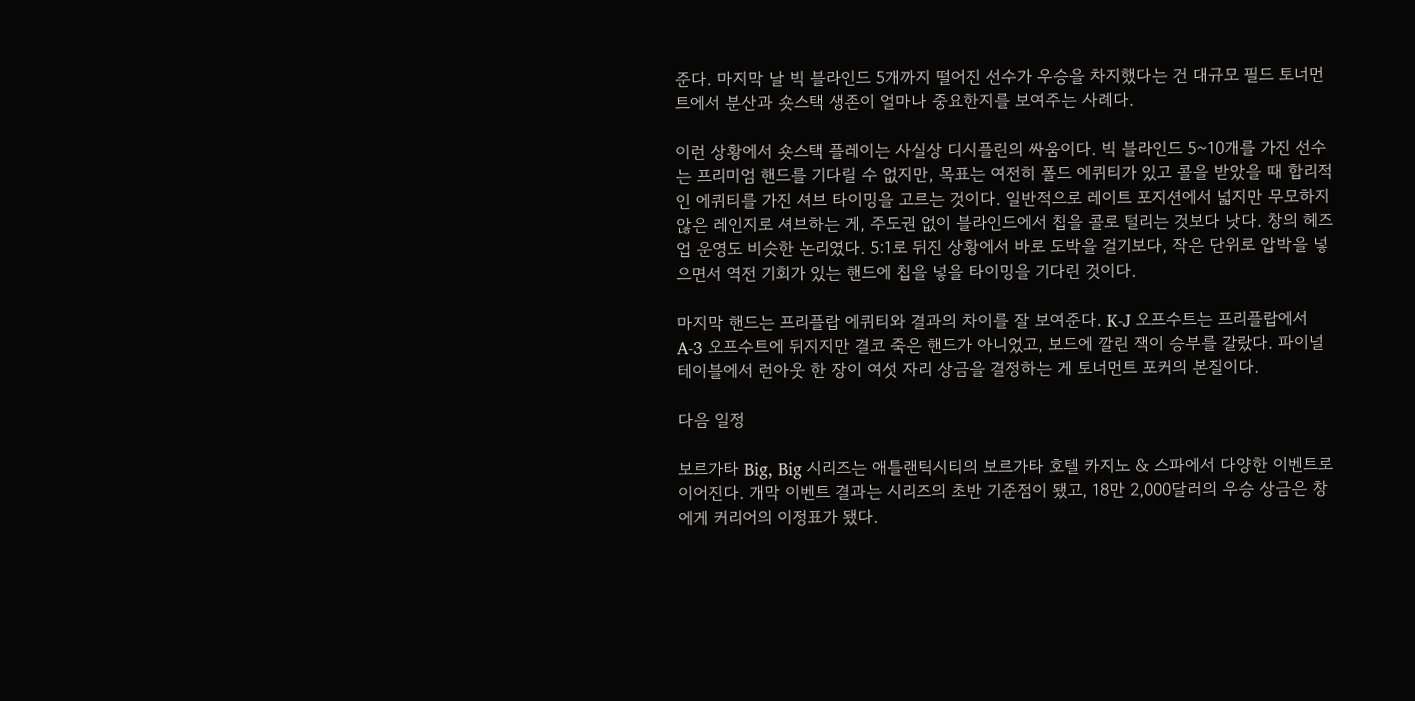준다. 마지막 날 빅 블라인드 5개까지 떨어진 선수가 우승을 차지했다는 건 대규모 필드 토너먼트에서 분산과 숏스택 생존이 얼마나 중요한지를 보여주는 사례다.

이런 상황에서 숏스택 플레이는 사실상 디시플린의 싸움이다. 빅 블라인드 5~10개를 가진 선수는 프리미엄 핸드를 기다릴 수 없지만, 목표는 여전히 폴드 에퀴티가 있고 콜을 받았을 때 합리적인 에퀴티를 가진 셔브 타이밍을 고르는 것이다. 일반적으로 레이트 포지션에서 넓지만 무모하지 않은 레인지로 셔브하는 게, 주도권 없이 블라인드에서 칩을 콜로 털리는 것보다 낫다. 창의 헤즈업 운영도 비슷한 논리였다. 5:1로 뒤진 상황에서 바로 도박을 걸기보다, 작은 단위로 압박을 넣으면서 역전 기회가 있는 핸드에 칩을 넣을 타이밍을 기다린 것이다.

마지막 핸드는 프리플랍 에퀴티와 결과의 차이를 잘 보여준다. K-J 오프수트는 프리플랍에서 A-3 오프수트에 뒤지지만 결코 죽은 핸드가 아니었고, 보드에 깔린 잭이 승부를 갈랐다. 파이널 테이블에서 런아웃 한 장이 여섯 자리 상금을 결정하는 게 토너먼트 포커의 본질이다.

다음 일정

보르가타 Big, Big 시리즈는 애틀랜틱시티의 보르가타 호텔 카지노 & 스파에서 다양한 이벤트로 이어진다. 개막 이벤트 결과는 시리즈의 초반 기준점이 됐고, 18만 2,000달러의 우승 상금은 창에게 커리어의 이정표가 됐다.